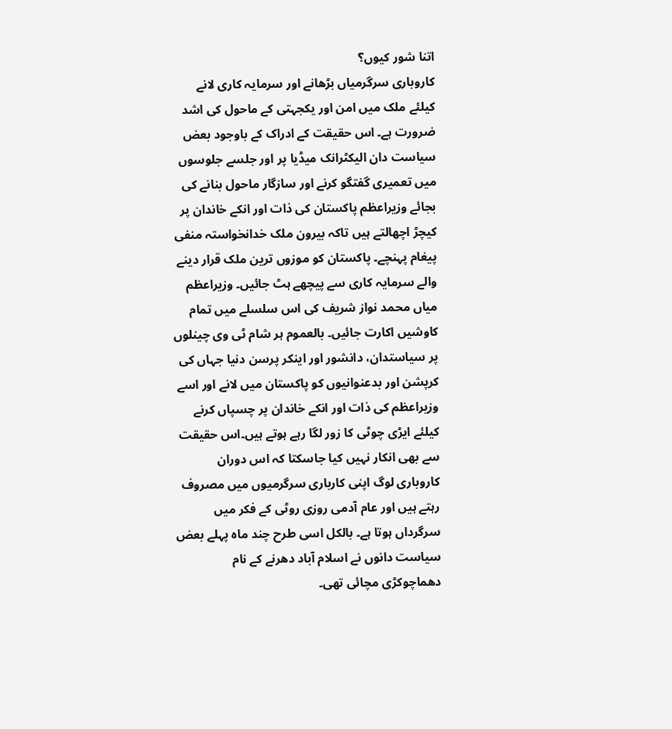اتنا شور کیوں؟
کاروباری سرگرمیاں بڑھانے اور سرمایہ کاری لانے کیلئے ملک میں امن اور یکجہتی کے ماحول کی اشد ضرورت ہے۔ اس حقیقت کے ادراک کے باوجود بعض سیاست دان الیکٹرانک میڈیا پر اور جلسے جلوسوں میں تعمیری گفتگو کرنے اور سازگار ماحول بنانے کی بجائے وزیراعظم پاکستان کی ذات اور انکے خاندان پر کیچڑ اچھالتے ہیں تاکہ بیرون ملک خدانخواستہ منفی پیغام پہنچے۔ پاکستان کو موزوں ترین ملک قرار دینے والے سرمایہ کاری سے پیچھے ہٹ جائیں۔ وزیراعظم میاں محمد نواز شریف کی اس سلسلے میں تمام کاوشیں اکارت جائیں۔ بالعموم ہر شام ٹی وی چینلوں پر سیاستدان، دانشور اور اینکر پرسن دنیا جہاں کی کرپشن اور بدعنوانیوں کو پاکستان میں لانے اور اسے وزیراعظم کی ذات اور انکے خاندان پر چسپاں کرنے کیلئے ایڑی چوٹی کا زور لگا رہے ہوتے ہیں۔اس حقیقت سے بھی انکار نہیں کیا جاسکتا کہ اس دوران کاروباری لوگ اپنی کارباری سرگرمیوں میں مصروف رہتے ہیں اور عام آدمی روزی روٹی کے فکر میں سرگرداں ہوتا ہے۔ بالکل اسی طرح چند ماہ پہلے بعض سیاست دانوں نے اسلام آباد دھرنے کے نام دھماچوکڑی مچائی تھی۔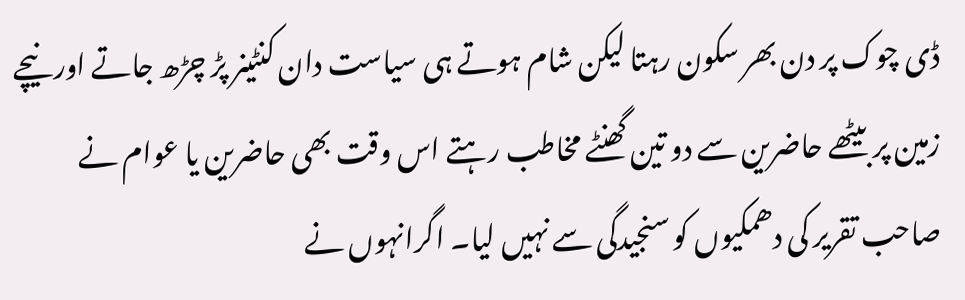ڈی چوک پر دن بھر سکون رہتا لیکن شام ہوتے ہی سیاست دان کنٹینر پڑ چڑھ جاتے اور نیچے زمین پر بیٹھے حاضرین سے دو تین گھنٹے مخاطب رہتے اس وقت بھی حاضرین یا عوام نے صاحب تقریر کی دھمکیوں کو سنجیدگی سے نہیں لیا۔ اگرانہوں نے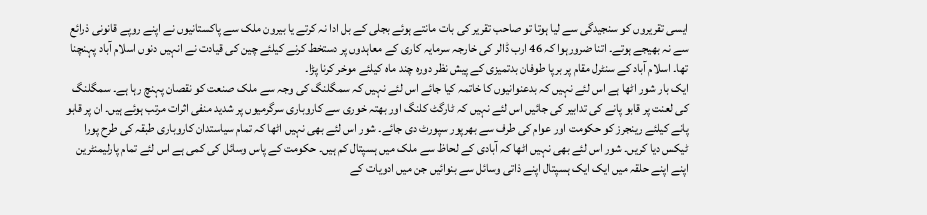ایسی تقریروں کو سنجیدگی سے لیا ہوتا تو صاحب تقریر کی بات مانتے ہوئے بجلی کے بل ادا نہ کرتے یا بیرون ملک سے پاکستانیوں نے اپنے روپے قانونی ذرائع سے نہ بھیجے ہوتے۔ اتنا ضرورہوا کہ 46 ارب ڈالر کی خارجہ سرمایہ کاری کے معاہدوں پر دستخط کرنے کیلئے چین کی قیادت نے انہیں دنوں اسلام آباد پہنچنا تھا۔ اسلام آباد کے سنٹرل مقام پر برپا طوفان بدتمیزی کے پیش نظر دورہ چند ماہ کیلئے موخر کرنا پڑا۔
ایک بار شور اٹھا ہے اس لئے نہیں کہ بدعنوانیوں کا خاتمہ کیا جائے اس لئے نہیں کہ سمگلنگ کی وجہ سے ملک صنعت کو نقصان پہنچ رہا ہے۔ سمگلنگ کی لعنت پر قابو پانے کی تدابیر کی جائیں اس لئے نہیں کہ ٹارگٹ کلنگ اور بھتہ خوری سے کاروباری سرگرمیوں پر شدید منفی اثرات مرتب ہوئے ہیں۔ ان پر قابو پانے کیلئے رینجرز کو حکومت اور عوام کی طرف سے بھرپور سپورٹ دی جائے۔ شور اس لئے بھی نہیں اٹھا کہ تمام سیاستدان کاروباری طبقہ کی طرح پورا ٹیکس دیا کریں۔ شور اس لئے بھی نہیں اٹھا کہ آبادی کے لحاظ سے ملک میں ہسپتال کم ہیں۔ حکومت کے پاس وسائل کی کمی ہے اس لئے تمام پارلیمنٹرین اپنے اپنے حلقہ میں ایک ایک ہسپتال اپنے ذاتی وسائل سے بنوائیں جن میں ادویات کے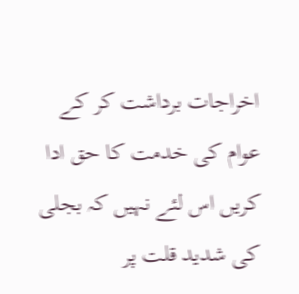اخراجات برداشت کر کے عوام کی خدمت کا حق ادا کریں اس لئے نہیں کہ بجلی کی شدید قلت پر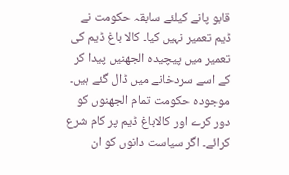قابو پانے کیلئے سابقہ حکومت نے ڈیم تعمیر نہیں کیا۔ کالا باغ ڈیم کی تعمیر میں پیچیدہ الجھنیں پیدا کر کے اسے سردخانے میں ڈال گئے ہیں۔ موجودہ حکومت تمام الجھنوں کو دور کرے اور کالاباغ ڈیم پر کام شرع کرائے۔ اگر سیاست دانوں کو ان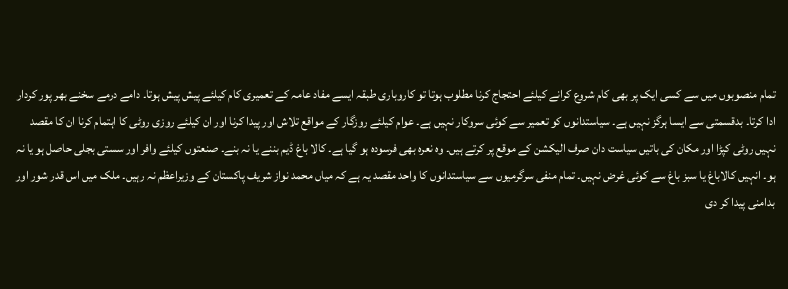تمام منصوبوں میں سے کسی ایک پر بھی کام شروع کرانے کیلئے احتجاج کرنا مطلوب ہوتا تو کاروباری طبقہ ایسے مفاد عامہ کے تعمیری کام کیلئے پیش پیش ہوتا۔ دامے درمے سخنے بھر پور کردار ادا کرتا۔ بدقسمتی سے ایسا ہرگز نہیں ہے۔ سیاستدانوں کو تعمیر سے کوئی سروکار نہیں ہے۔ عوام کیلئے روزگار کے مواقع تلاش اور پیدا کرنا اور ان کیلئے روزی روٹی کا اہتمام کرنا ان کا مقصد نہیں روٹی کپڑا اور مکان کی باتیں سیاست دان صرف الیکشن کے موقع پر کرتے ہیں۔ وہ نعرہ بھی فرسودہ ہو گیا ہے۔ کالا باغ ڈیم بننے یا نہ بنے۔ صنعتوں کیلئے وافر اور سستی بجلی حاصل ہو یا نہ ہو۔ انہیں کالاباغ یا سبز باغ سے کوئی غرض نہیں۔ تمام منفی سرگرمیوں سے سیاستدانوں کا واحد مقصد یہ ہے کہ میاں محمد نواز شریف پاکستان کے وزیراعظم نہ رہیں۔ ملک میں اس قدر شور اور بدامنی پیدا کر دی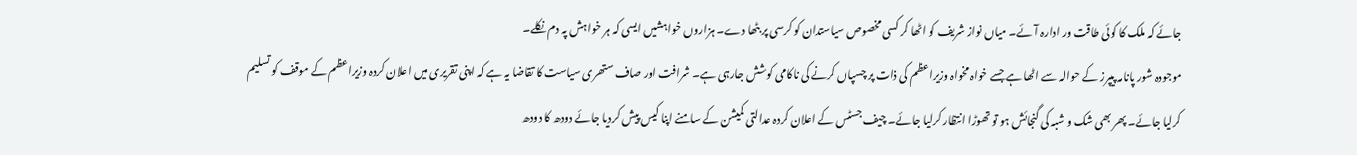جائے کہ ملک کا کوئی طاقت ور ادارہ آئے۔ میاں نواز شریف کو اٹھا کر کسی مخصوص سیاستدان کو کرسی پر بٹھا دے۔ ہزاروں خواہشیں ایسی کہ ہر خواہش پہ دم نکلے۔
موجودہ شور پانامہ پیپرز کے حوالہ سے اٹھا ہے جسے خواہ مخواہ وزیراعظم کی ذات پر چسپاں کرنے کی ناکامی کوشش جارہی ہے۔ شرافت اور صاف ستھری سیاست کا تقاضا یہ ہے کہ اپنی تقریری میں اعلان کردہ وزیراعظم کے موقف کو تسلیم کرلیا جائے۔ پھر بھی شک و شبہ کی گنجائش ہو تو تھوڑا انتظار کرلیا جائے۔ چیف جسٹس کے اعلان کردہ عدالتی کمیشن کے سامنے اپنا کیس پیش کردیا جائے دودھ کا دودھ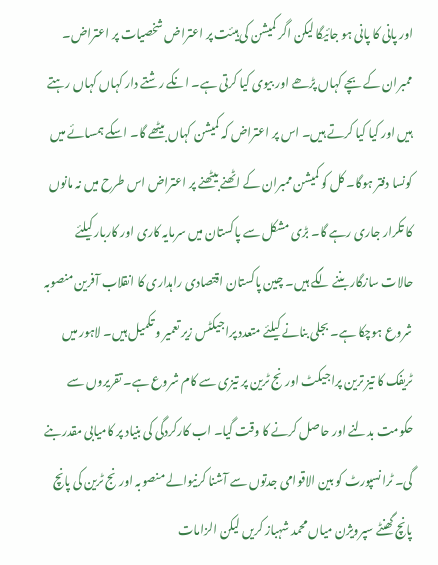اور پانی کا پانی ہو جائیگا لیکن اگر کمیشن کی ہیئت پر اعتراض شخصیات پر اعتراض۔ ممبران کے بچے کہاں پڑھے اور بیوی کیا کرتی ہے۔ انکے رشتے دار کہاں کہاں رہتے ہیں اور کیا کیا کرتے ہیں۔ اس پر اعتراض کہ کمیشن کہاں بیٹھے گا۔ اسکے ہمسائے میں کونسا دفتر ہوگا۔ کل کو کمیشن ممبران کے اٹھنے بیٹھنے پر اعتراض اس طرح میں نہ مانوں کا تکرار جاری رہے گا۔ بڑی مشکل سے پاکستان میں سرمایہ کاری اور کاربار کیلئے حالات سازگار بننے لگے ہیں۔ چین پاکستان اقتصادی راہداری کا انقلاب آفرین منصوبہ شروع ہوچکا ہے۔ بجلی بنانے کیلئے متعدد پراجیکٹس زیر تعمیر و تکمیل ہیں۔ لاہور میں ٹریفک کا تیز ترین پراجیکٹ اورنج ٹرین پر تیزی سے کام شروع ہے۔ تقریروں سے حکومت بدلنے اور حاصل کرنے کا وقت گیا۔ اب کارکردگی کی بنیاد پر کامیابی مقدر بنے گی۔ ٹرانسپورٹ کو بین الاقوامی جدتوں سے آشنا کرنیوالے منصوبہ اورنج ٹرین کی پانچ پانچ گھنٹے سپرویژن میاں محمد شہباز کریں لیکن الزامات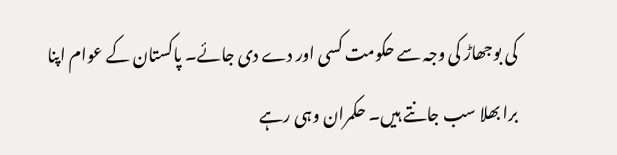کی بوجھاڑ کی وجہ سے حکومت کسی اور دے دی جائے۔ پاکستان کے عوام اپنا برا بھلا سب جانتے ہیں۔ حکمران وہی رہے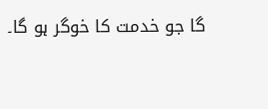گا جو خدمت کا خوگر ہو گا۔